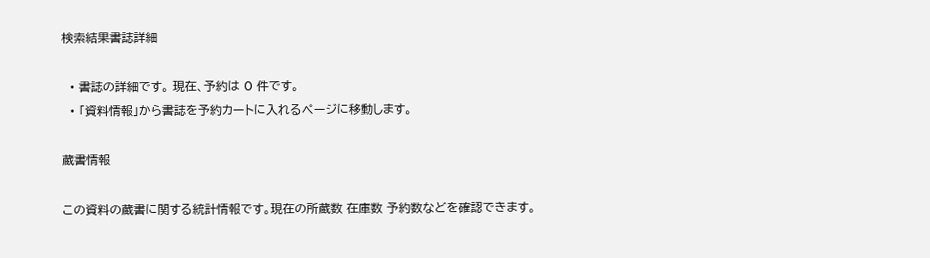検索結果書誌詳細

  • 書誌の詳細です。 現在、予約は 0 件です。
  • 「資料情報」から書誌を予約カートに入れるページに移動します。

蔵書情報

この資料の蔵書に関する統計情報です。現在の所蔵数 在庫数 予約数などを確認できます。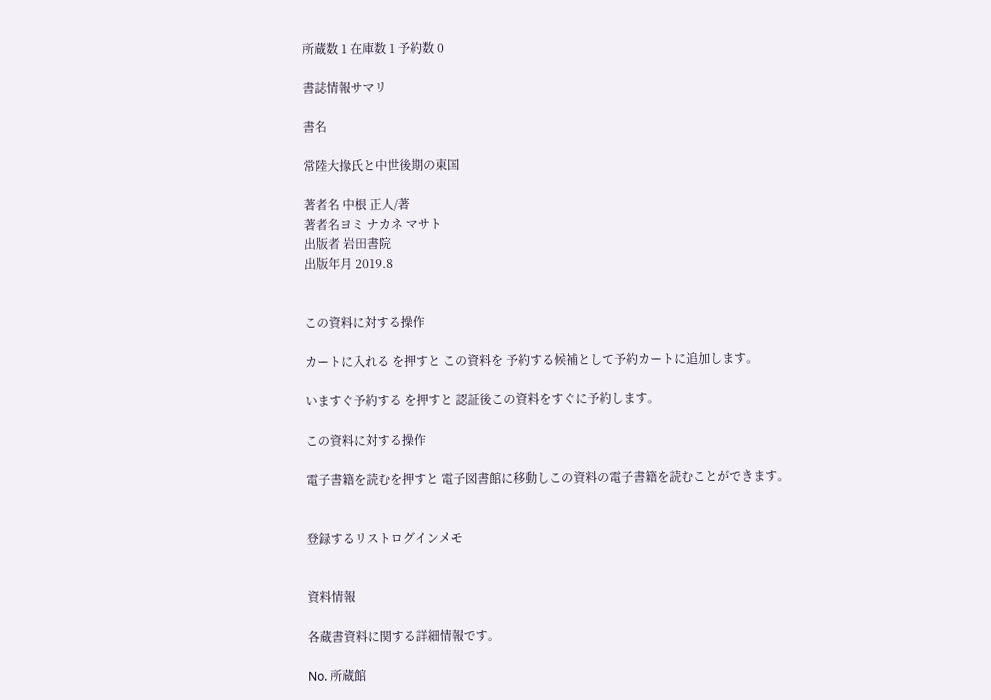所蔵数 1 在庫数 1 予約数 0

書誌情報サマリ

書名

常陸大掾氏と中世後期の東国

著者名 中根 正人/著
著者名ヨミ ナカネ マサト
出版者 岩田書院
出版年月 2019.8


この資料に対する操作

カートに入れる を押すと この資料を 予約する候補として予約カートに追加します。

いますぐ予約する を押すと 認証後この資料をすぐに予約します。

この資料に対する操作

電子書籍を読むを押すと 電子図書館に移動しこの資料の電子書籍を読むことができます。


登録するリストログインメモ


資料情報

各蔵書資料に関する詳細情報です。

No. 所蔵館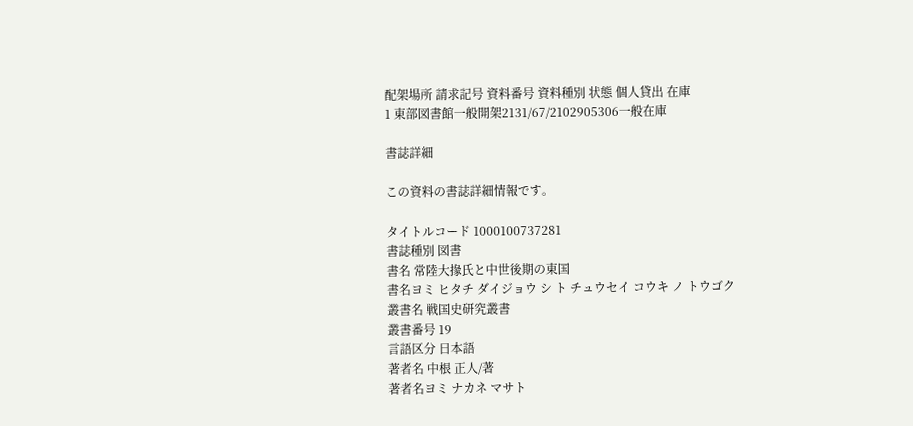配架場所 請求記号 資料番号 資料種別 状態 個人貸出 在庫
1 東部図書館一般開架2131/67/2102905306一般在庫

書誌詳細

この資料の書誌詳細情報です。

タイトルコード 1000100737281
書誌種別 図書
書名 常陸大掾氏と中世後期の東国
書名ヨミ ヒタチ ダイジョウ シ ト チュウセイ コウキ ノ トウゴク
叢書名 戦国史研究叢書
叢書番号 19
言語区分 日本語
著者名 中根 正人/著
著者名ヨミ ナカネ マサト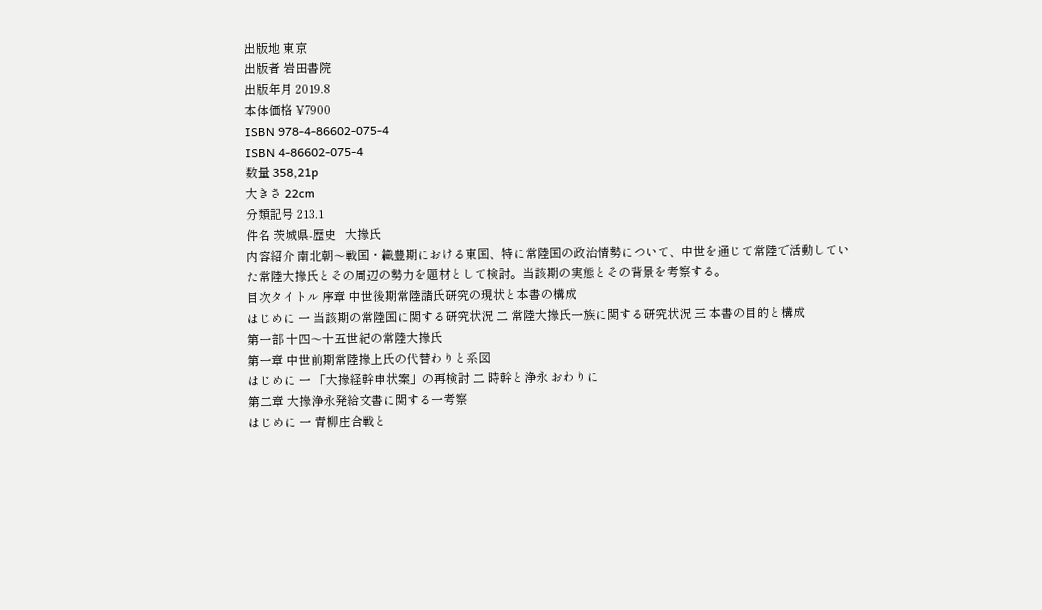出版地 東京
出版者 岩田書院
出版年月 2019.8
本体価格 ¥7900
ISBN 978-4-86602-075-4
ISBN 4-86602-075-4
数量 358,21p
大きさ 22cm
分類記号 213.1
件名 茨城県-歴史   大掾氏
内容紹介 南北朝〜戦国・織豊期における東国、特に常陸国の政治情勢について、中世を通じて常陸で活動していた常陸大掾氏とその周辺の勢力を題材として検討。当該期の実態とその背景を考察する。
目次タイトル 序章 中世後期常陸諸氏研究の現状と本書の構成
はじめに 一 当該期の常陸国に関する研究状況 二 常陸大掾氏一族に関する研究状況 三 本書の目的と構成
第一部 十四〜十五世紀の常陸大掾氏
第一章 中世前期常陸掾上氏の代替わりと系図
はじめに 一 「大掾経幹申状案」の再検討 二 時幹と浄永 おわりに
第二章 大掾浄永発給文書に関する一考察
はじめに 一 青柳庄合戦と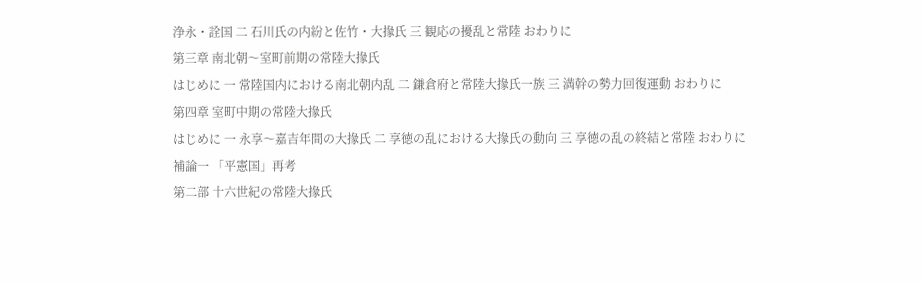浄永・詮国 二 石川氏の内紛と佐竹・大掾氏 三 観応の擾乱と常陸 おわりに
第三章 南北朝〜室町前期の常陸大掾氏
はじめに 一 常陸国内における南北朝内乱 二 鎌倉府と常陸大掾氏一族 三 満幹の勢力回復運動 おわりに
第四章 室町中期の常陸大掾氏
はじめに 一 永享〜嘉吉年間の大掾氏 二 享徳の乱における大掾氏の動向 三 享徳の乱の終結と常陸 おわりに
補論一 「平憲国」再考
第二部 十六世紀の常陸大掾氏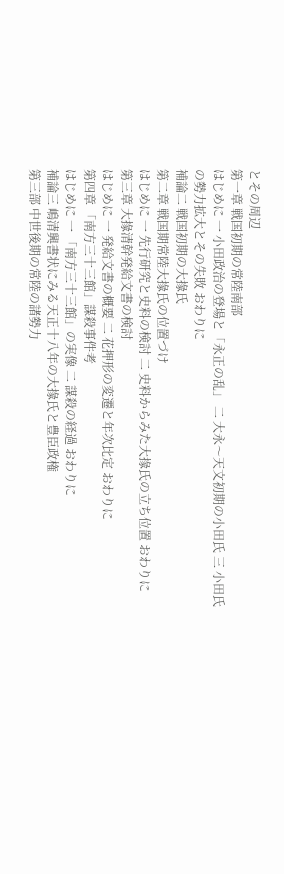とその周辺
第一章 戦国初期の常陸南部
はじめに 一 小田政治の登場と「永正の乱」 二 大永〜天文初期の小田氏 三 小田氏の勢力拡大とその失敗 おわりに
補論二 戦国初期の大掾氏
第二章 戦国期常陸大掾氏の位置づけ
はじめに 一 先行研究と史料の検討 二 史料からみた大掾氏の立ち位置 おわりに
第三章 大掾清幹発給文書の検討
はじめに 一 発給文書の概要 二 花押形の変遷と年次比定 おわりに
第四章 「南方三十三館」謀殺事件考
はじめに 一 「南方三十三館」の実像 二 謀殺の経過 おわりに
補論三 嶋清興書状にみる天正十八年の大掾氏と豊臣政権
第三部 中世後期の常陸の諸勢力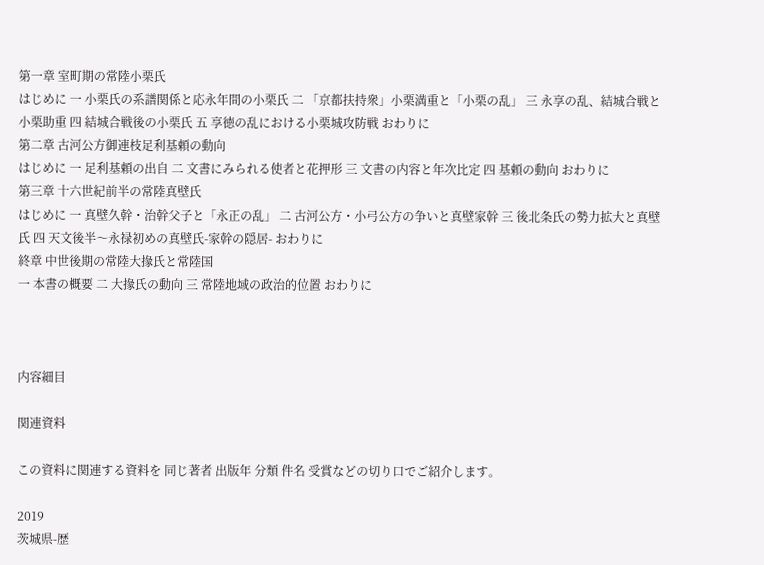第一章 室町期の常陸小栗氏
はじめに 一 小栗氏の系譜関係と応永年間の小栗氏 二 「京都扶持衆」小栗満重と「小栗の乱」 三 永享の乱、結城合戦と小栗助重 四 結城合戦後の小栗氏 五 享徳の乱における小栗城攻防戦 おわりに
第二章 古河公方御連枝足利基頼の動向
はじめに 一 足利基頼の出自 二 文書にみられる使者と花押形 三 文書の内容と年次比定 四 基頼の動向 おわりに
第三章 十六世紀前半の常陸真壁氏
はじめに 一 真壁久幹・治幹父子と「永正の乱」 二 古河公方・小弓公方の争いと真壁家幹 三 後北条氏の勢力拡大と真壁氏 四 天文後半〜永禄初めの真壁氏-家幹の隠居- おわりに
終章 中世後期の常陸大掾氏と常陸国
一 本書の概要 二 大掾氏の動向 三 常陸地域の政治的位置 おわりに



内容細目

関連資料

この資料に関連する資料を 同じ著者 出版年 分類 件名 受賞などの切り口でご紹介します。

2019
茨城県-歴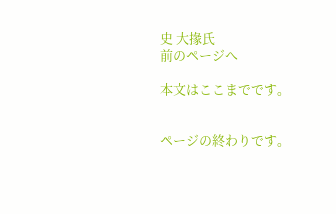史 大掾氏
前のページへ

本文はここまでです。


ページの終わりです。